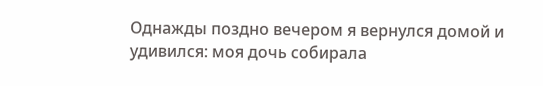Однажды поздно вечером я вернулся домой и удивился: моя дочь собирала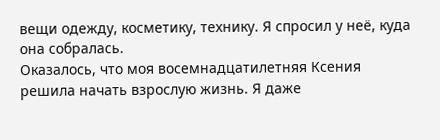вещи одежду, косметику, технику. Я спросил у неё, куда она собралась.
Оказалось, что моя восемнадцатилетняя Ксения решила начать взрослую жизнь. Я даже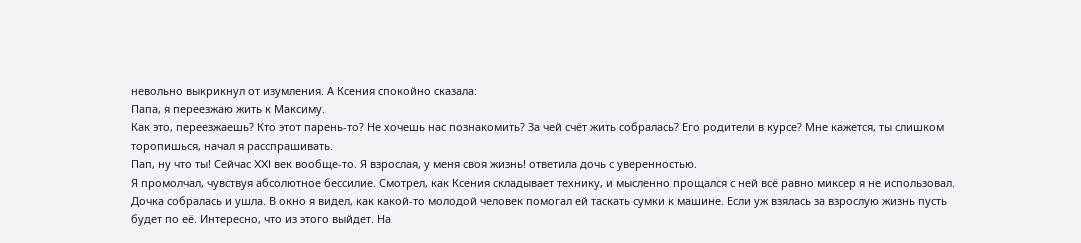невольно выкрикнул от изумления. А Ксения спокойно сказала:
Папа, я переезжаю жить к Максиму.
Как это, переезжаешь? Кто этот парень-то? Не хочешь нас познакомить? За чей счёт жить собралась? Его родители в курсе? Мне кажется, ты слишком торопишься, начал я расспрашивать.
Пап, ну что ты! Сейчас XXI век вообще-то. Я взрослая, у меня своя жизнь! ответила дочь с уверенностью.
Я промолчал, чувствуя абсолютное бессилие. Смотрел, как Ксения складывает технику, и мысленно прощался с ней всё равно миксер я не использовал. Дочка собралась и ушла. В окно я видел, как какой-то молодой человек помогал ей таскать сумки к машине. Если уж взялась за взрослую жизнь пусть будет по её. Интересно, что из этого выйдет. На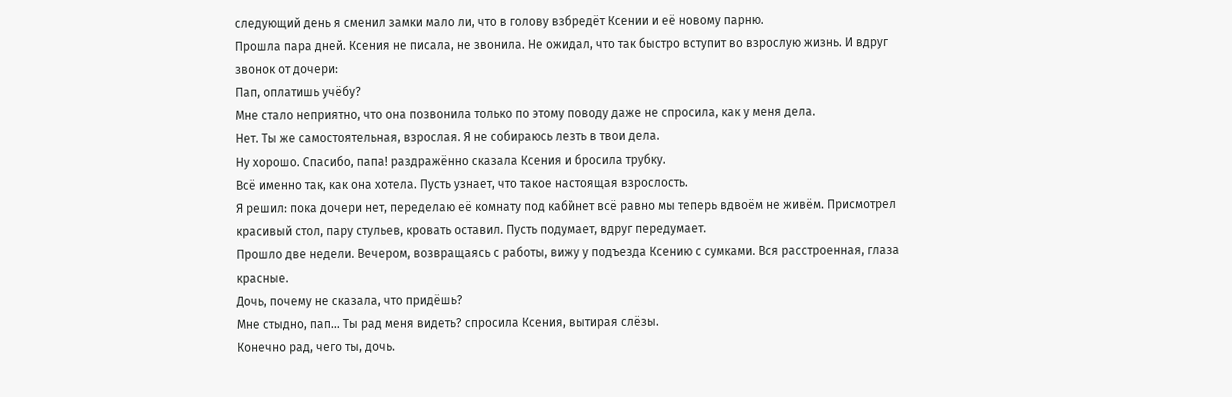следующий день я сменил замки мало ли, что в голову взбредёт Ксении и её новому парню.
Прошла пара дней. Ксения не писала, не звонила. Не ожидал, что так быстро вступит во взрослую жизнь. И вдруг звонок от дочери:
Пап, оплатишь учёбу?
Мне стало неприятно, что она позвонила только по этому поводу даже не спросила, как у меня дела.
Нет. Ты же самостоятельная, взрослая. Я не собираюсь лезть в твои дела.
Ну хорошо. Спасибо, папа! раздражённо сказала Ксения и бросила трубку.
Всё именно так, как она хотела. Пусть узнает, что такое настоящая взрослость.
Я решил: пока дочери нет, переделаю её комнату под каби̏нет всё равно мы теперь вдвоём не живём. Присмотрел красивый стол, пару стульев, кровать оставил. Пусть подумает, вдруг передумает.
Прошло две недели. Вечером, возвращаясь с работы, вижу у подъезда Ксению с сумками. Вся расстроенная, глаза красные.
Дочь, почему не сказала, что придёшь?
Мне стыдно, пап… Ты рад меня видеть? спросила Ксения, вытирая слёзы.
Конечно рад, чего ты, дочь.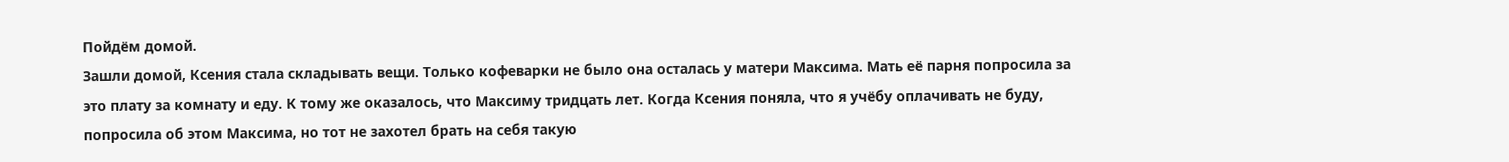Пойдём домой.
Зашли домой, Ксения стала складывать вещи. Только кофеварки не было она осталась у матери Максима. Мать её парня попросила за это плату за комнату и еду. К тому же оказалось, что Максиму тридцать лет. Когда Ксения поняла, что я учёбу оплачивать не буду, попросила об этом Максима, но тот не захотел брать на себя такую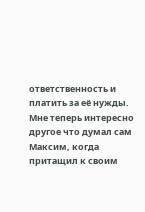ответственность и платить за её нужды.
Мне теперь интересно другое что думал сам Максим, когда притащил к своим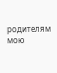родителям мою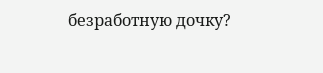безработную дочку?